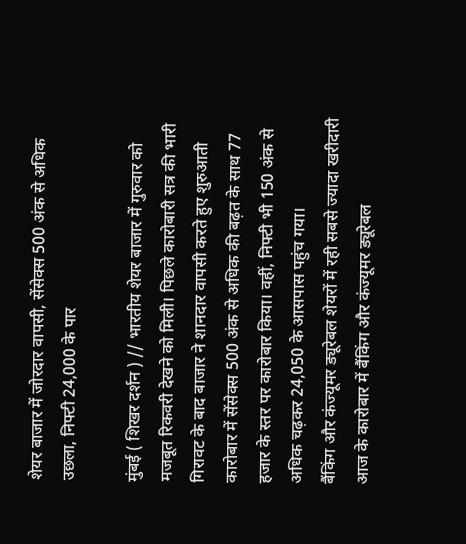शेयर बाजार में जोरदार वापसी, सेंसेक्स 500 अंक से अधिक उछला, निफ्टी 24,000 के पार

मुंबई ( शिखर दर्शन ) // भारतीय शेयर बाजार में गुरुवार को मजबूत रिकवरी देखने को मिली। पिछले कारोबारी सत्र की भारी गिरावट के बाद बाजार ने शानदार वापसी करते हुए शुरुआती कारोबार में सेंसेक्स 500 अंक से अधिक की बढ़त के साथ 77 हजार के स्तर पर कारोबार किया। वहीं, निफ्टी भी 150 अंक से अधिक चढ़कर 24,050 के आसपास पहुंच गया।
बैंकिंग और कंज्यूमर ड्यूरेबल शेयरों में रही सबसे ज्यादा खरीदारी
आज के कारोबार में बैंकिंग और कंज्यूमर ड्यूरेबल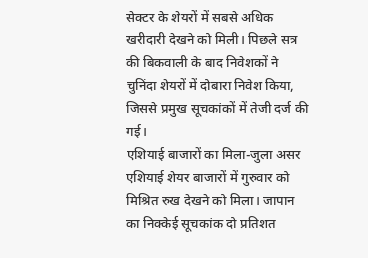सेक्टर के शेयरों में सबसे अधिक खरीदारी देखने को मिली। पिछले सत्र की बिकवाली के बाद निवेशकों ने चुनिंदा शेयरों में दोबारा निवेश किया, जिससे प्रमुख सूचकांकों में तेजी दर्ज की गई।
एशियाई बाजारों का मिला-जुला असर
एशियाई शेयर बाजारों में गुरुवार को मिश्रित रुख देखने को मिला। जापान का निक्केई सूचकांक दो प्रतिशत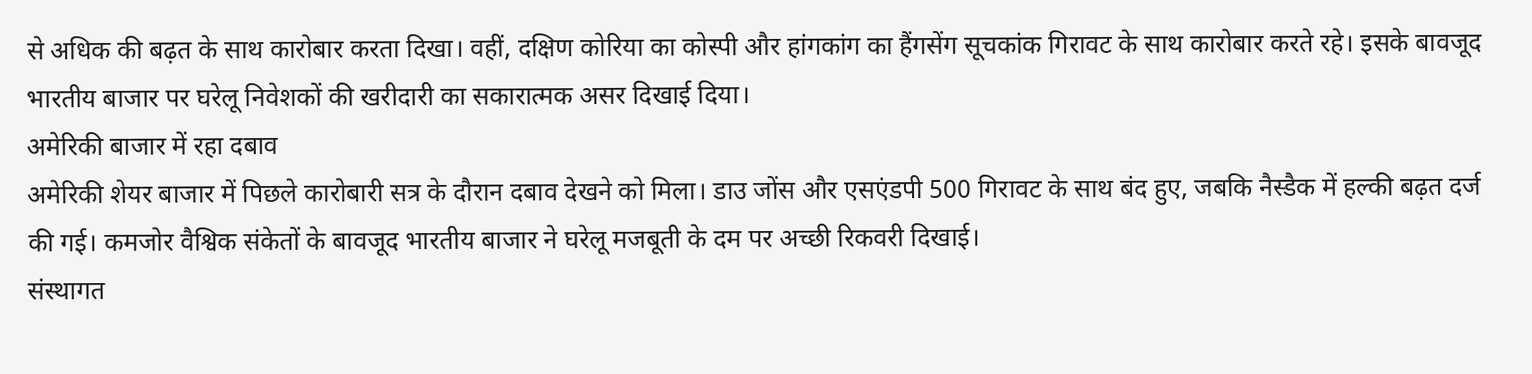से अधिक की बढ़त के साथ कारोबार करता दिखा। वहीं, दक्षिण कोरिया का कोस्पी और हांगकांग का हैंगसेंग सूचकांक गिरावट के साथ कारोबार करते रहे। इसके बावजूद भारतीय बाजार पर घरेलू निवेशकों की खरीदारी का सकारात्मक असर दिखाई दिया।
अमेरिकी बाजार में रहा दबाव
अमेरिकी शेयर बाजार में पिछले कारोबारी सत्र के दौरान दबाव देखने को मिला। डाउ जोंस और एसएंडपी 500 गिरावट के साथ बंद हुए, जबकि नैस्डैक में हल्की बढ़त दर्ज की गई। कमजोर वैश्विक संकेतों के बावजूद भारतीय बाजार ने घरेलू मजबूती के दम पर अच्छी रिकवरी दिखाई।
संस्थागत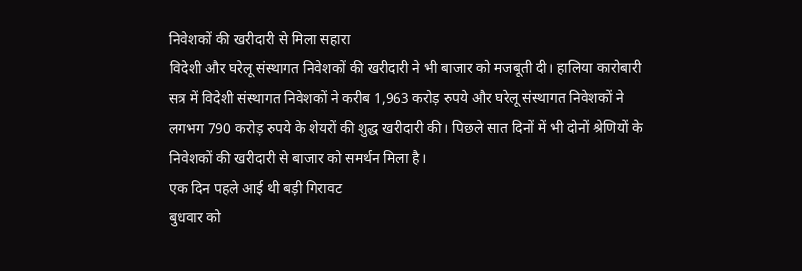निवेशकों की खरीदारी से मिला सहारा
विदेशी और घरेलू संस्थागत निवेशकों की खरीदारी ने भी बाजार को मजबूती दी। हालिया कारोबारी सत्र में विदेशी संस्थागत निवेशकों ने करीब 1,963 करोड़ रुपये और घरेलू संस्थागत निवेशकों ने लगभग 790 करोड़ रुपये के शेयरों की शुद्ध खरीदारी की। पिछले सात दिनों में भी दोनों श्रेणियों के निवेशकों की खरीदारी से बाजार को समर्थन मिला है।
एक दिन पहले आई थी बड़ी गिरावट
बुधवार को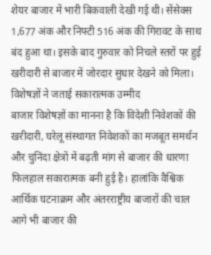शेयर बाजार में भारी बिकवाली देखी गई थी। सेंसेक्स 1,677 अंक और निफ्टी 516 अंक की गिरावट के साथ बंद हुआ था। इसके बाद गुरुवार को निचले स्तरों पर हुई खरीदारी से बाजार में जोरदार सुधार देखने को मिला।
विशेषज्ञों ने जताई सकारात्मक उम्मीद
बाजार विशेषज्ञों का मानना है कि विदेशी निवेशकों की खरीदारी, घरेलू संस्थागत निवेशकों का मजबूत समर्थन और चुनिंदा क्षेत्रों में बढ़ती मांग से बाजार की धारणा फिलहाल सकारात्मक बनी हुई है। हालांकि वैश्विक आर्थिक घटनाक्रम और अंतरराष्ट्रीय बाजारों की चाल आगे भी बाजार की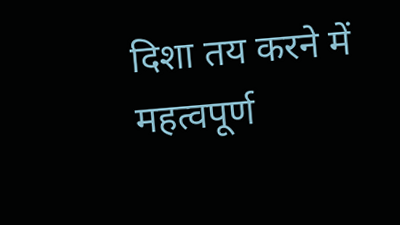दिशा तय करने में महत्वपूर्ण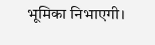भूमिका निभाएगी।